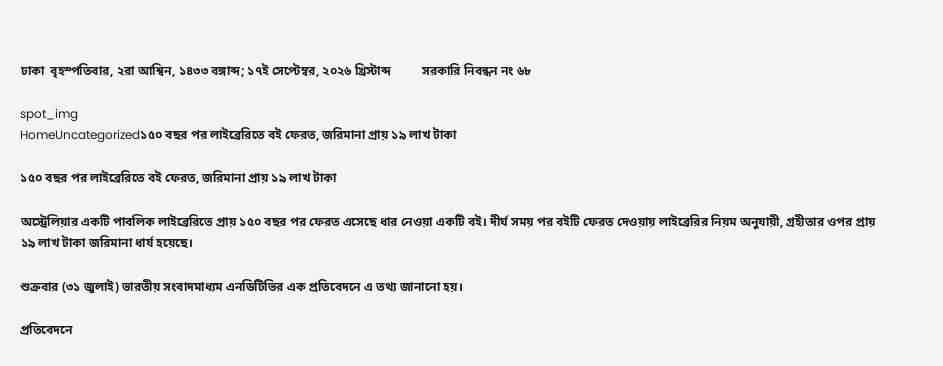ঢাকা  বৃহস্পতিবার, ২রা আশ্বিন, ১৪৩৩ বঙ্গাব্দ; ১৭ই সেপ্টেম্বর, ২০২৬ খ্রিস্টাব্দ          সরকারি নিবন্ধন নং ৬৮

spot_img
HomeUncategorized১৫০ বছর পর লাইব্রেরিতে বই ফেরত, জরিমানা প্রায় ১৯ লাখ টাকা

১৫০ বছর পর লাইব্রেরিতে বই ফেরত, জরিমানা প্রায় ১৯ লাখ টাকা

অস্ট্রেলিয়ার একটি পাবলিক লাইব্রেরিতে প্রায় ১৫০ বছর পর ফেরত এসেছে ধার নেওয়া একটি বই। দীর্ঘ সময় পর বইটি ফেরত দেওয়ায় লাইব্রেরির নিয়ম অনুযায়ী, গ্রহীতার ওপর প্রায় ১৯ লাখ টাকা জরিমানা ধার্য হয়েছে।

শুক্রবার (৩১ জুলাই) ভারতীয় সংবাদমাধ্যম এনডিটিভির এক প্রতিবেদনে এ তথ্য জানানো হয়।

প্রতিবেদনে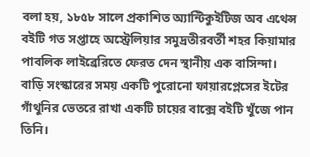বলা হয়, ১৮৫৮ সালে প্রকাশিত অ্যান্টিকুইটিজ অব এথেন্স বইটি গত সপ্তাহে অস্ট্রেলিয়ার সমুদ্রতীরবর্তী শহর কিয়ামার পাবলিক লাইব্রেরিতে ফেরত দেন স্থানীয় এক বাসিন্দা। বাড়ি সংস্কারের সময় একটি পুরোনো ফায়ারপ্লেসের ইটের গাঁথুনির ভেতরে রাখা একটি চায়ের বাক্সে বইটি খুঁজে পান তিনি।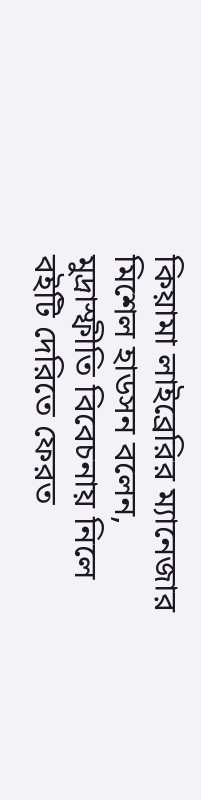কিয়ামা লাইব্রেরির ম্যানেজার মিশেল হাডসন বলেন, মুদ্রাস্ফীতি বিবেচনায় নিলে বইটি দেরিতে ফেরত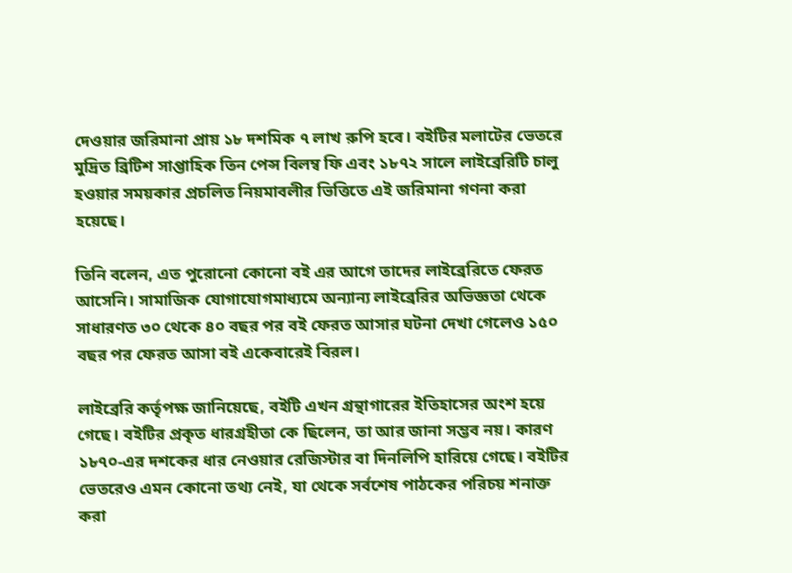দেওয়ার জরিমানা প্রায় ১৮ দশমিক ৭ লাখ রুপি হবে। বইটির মলাটের ভেতরে মুদ্রিত ব্রিটিশ সাপ্তাহিক তিন পেন্স বিলম্ব ফি এবং ১৮৭২ সালে লাইব্রেরিটি চালু হওয়ার সময়কার প্রচলিত নিয়মাবলীর ভিত্তিতে এই জরিমানা গণনা করা হয়েছে।

তিনি বলেন, এত পুরোনো কোনো বই এর আগে তাদের লাইব্রেরিতে ফেরত আসেনি। সামাজিক যোগাযোগমাধ্যমে অন্যান্য লাইব্রেরির অভিজ্ঞতা থেকে সাধারণত ৩০ থেকে ৪০ বছর পর বই ফেরত আসার ঘটনা দেখা গেলেও ১৫০ বছর পর ফেরত আসা বই একেবারেই বিরল।

লাইব্রেরি কর্তৃপক্ষ জানিয়েছে, বইটি এখন গ্রন্থাগারের ইতিহাসের অংশ হয়ে গেছে। বইটির প্রকৃত ধারগ্রহীতা কে ছিলেন, তা আর জানা সম্ভব নয়। কারণ ১৮৭০-এর দশকের ধার নেওয়ার রেজিস্টার বা দিনলিপি হারিয়ে গেছে। বইটির ভেতরেও এমন কোনো তথ্য নেই, যা থেকে সর্বশেষ পাঠকের পরিচয় শনাক্ত করা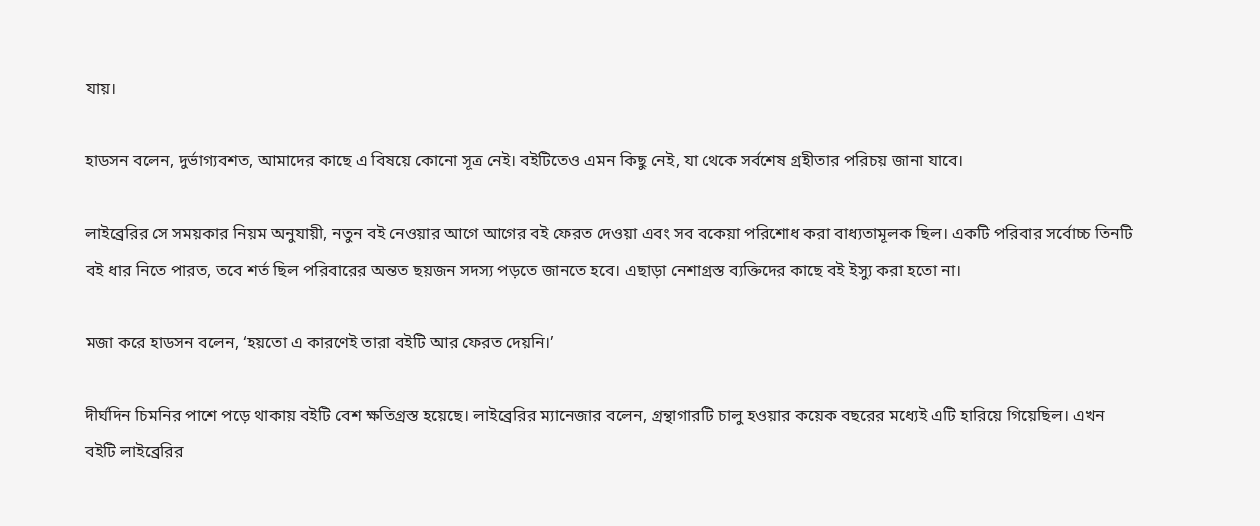যায়।

হাডসন বলেন, দুর্ভাগ্যবশত, আমাদের কাছে এ বিষয়ে কোনো সূত্র নেই। বইটিতেও এমন কিছু নেই, যা থেকে সর্বশেষ গ্রহীতার পরিচয় জানা যাবে।

লাইব্রেরির সে সময়কার নিয়ম অনুযায়ী, নতুন বই নেওয়ার আগে আগের বই ফেরত দেওয়া এবং সব বকেয়া পরিশোধ করা বাধ্যতামূলক ছিল। একটি পরিবার সর্বোচ্চ তিনটি বই ধার নিতে পারত, তবে শর্ত ছিল পরিবারের অন্তত ছয়জন সদস্য পড়তে জানতে হবে। এছাড়া নেশাগ্রস্ত ব্যক্তিদের কাছে বই ইস্যু করা হতো না।

মজা করে হাডসন বলেন, ‘হয়তো এ কারণেই তারা বইটি আর ফেরত দেয়নি।’

দীর্ঘদিন চিমনির পাশে পড়ে থাকায় বইটি বেশ ক্ষতিগ্রস্ত হয়েছে। লাইব্রেরির ম্যানেজার বলেন, গ্রন্থাগারটি চালু হওয়ার কয়েক বছরের মধ্যেই এটি হারিয়ে গিয়েছিল। এখন বইটি লাইব্রেরির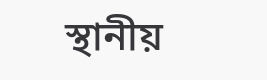স্থানীয়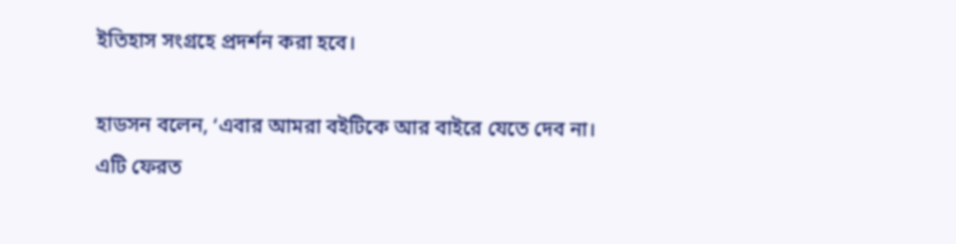ইতিহাস সংগ্রহে প্রদর্শন করা হবে।

হাডসন বলেন, ‘এবার আমরা বইটিকে আর বাইরে যেতে দেব না। এটি ফেরত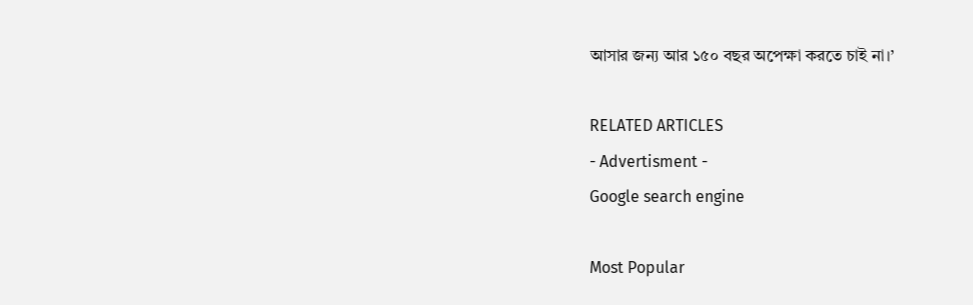আসার জন্য আর ১৫০ বছর অপেক্ষা করতে চাই না।’

RELATED ARTICLES
- Advertisment -
Google search engine

Most Popular